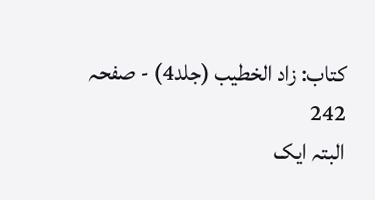کتاب: زاد الخطیب (جلد4) - صفحہ 242
البتہ ایک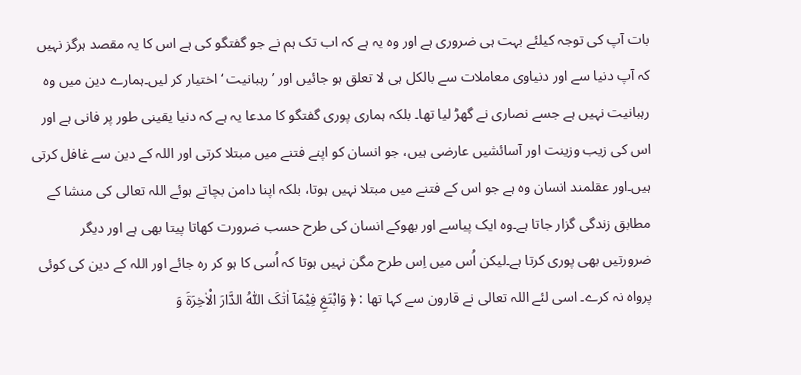بات آپ کی توجہ کیلئے بہت ہی ضروری ہے اور وہ یہ ہے کہ اب تک ہم نے جو گفتگو کی ہے اس کا یہ مقصد ہرگز نہیں کہ آپ دنیا سے اور دنیاوی معاملات سے بالکل ہی لا تعلق ہو جائیں اور ’رہبانیت ‘ اختیار کر لیں۔ہمارے دین میں وہ رہبانیت نہیں ہے جسے نصاری نے گھڑ لیا تھا۔ بلکہ ہماری پوری گفتگو کا مدعا یہ ہے کہ دنیا یقینی طور پر فانی ہے اور اس کی زیب وزینت اور آسائشیں عارضی ہیں، جو انسان کو اپنے فتنے میں مبتلا کرتی اور اللہ کے دین سے غافل کرتی ہیں۔اور عقلمند انسان وہ ہے جو اس کے فتنے میں مبتلا نہیں ہوتا، بلکہ اپنا دامن بچاتے ہوئے اللہ تعالی کی منشا کے مطابق زندگی گزار جاتا ہے۔وہ ایک پیاسے اور بھوکے انسان کی طرح حسب ضرورت کھاتا پیتا بھی ہے اور دیگر ضرورتیں بھی پوری کرتا ہے۔لیکن اُس میں اِس طرح مگن نہیں ہوتا کہ اُسی کا ہو کر رہ جائے اور اللہ کے دین کی کوئی پرواہ نہ کرے۔ اسی لئے اللہ تعالی نے قارون سے کہا تھا : ﴿ وَابْتَغِ فِیْمَآ اٰتٰکَ اللّٰہُ الدَّارَ الْاٰخِرَۃَ وَ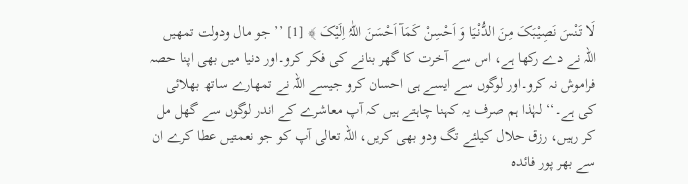لَا تَنْسَ نَصِیْبَکَ مِنَ الدُّنْیَا وَ اَحْسِنْ کَمَآ اَحْسَنَ اللّٰہُ اِلَیْکَ ﴾ [1] ’’ جو مال ودولت تمھیں اللہ نے دے رکھا ہے، اس سے آخرت کا گھر بنانے کی فکر کرو۔اور دنیا میں بھی اپنا حصہ فراموش نہ کرو۔اور لوگوں سے ایسے ہی احسان کرو جیسے اللہ نے تمھارے ساتھ بھلائی کی ہے۔‘‘ لہٰذا ہم صرف یہ کہنا چاہتے ہیں کہ آپ معاشرے کے اندر لوگوں سے گھل مل کر رہیں، رزق حلال کیلئے تگ ودو بھی کریں، اللہ تعالی آپ کو جو نعمتیں عطا کرے ان سے بھر پور فائدہ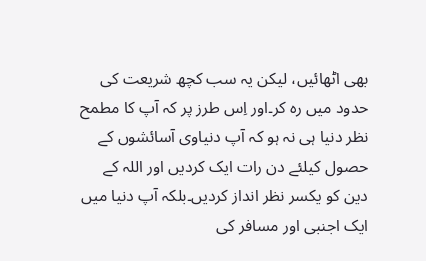بھی اٹھائیں، لیکن یہ سب کچھ شریعت کی حدود میں رہ کر۔اور اِس طرز پر کہ آپ کا مطمح نظر دنیا ہی نہ ہو کہ آپ دنیاوی آسائشوں کے حصول کیلئے دن رات ایک کردیں اور اللہ کے دین کو یکسر نظر انداز کردیں۔بلکہ آپ دنیا میں ایک اجنبی اور مسافر کی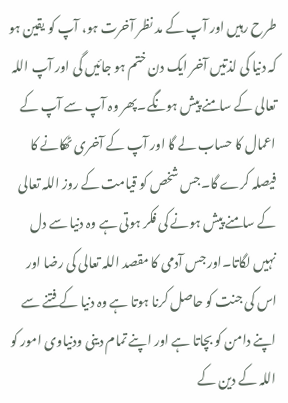طرح رہیں اور آپ کے مد نظر آخرت ہو، آپ کو یقین ہو کہ دنیا کی لذتیں آخر ایک دن ختم ہو جائیں گی اور آپ اللہ تعالی کے سامنے پیش ہونگے۔پھر وہ آپ سے آپ کے اعمال کا حساب لے گا اور آپ کے آخری ٹھکانے کا فیصلہ کرے گا۔جس شخص کو قیامت کے روز اللہ تعالی کے سامنے پیش ہونے کی فکر ہوتی ہے وہ دنیا سے دل نہیں لگاتا۔اور جس آدمی کا مقصد اللہ تعالی کی رضا اور اس کی جنت کو حاصل کرنا ہوتا ہے وہ دنیا کے فتنے سے اپنے دامن کو بچاتا ہے اور اپنے تمام دینی ودنیاوی امور کو اللہ کے دین کے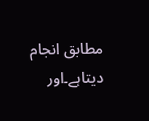مطابق انجام دیتاہے۔اور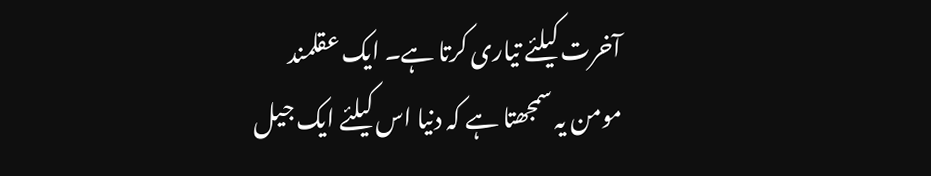آخرت کیلئے تیاری کرتا ہے۔ ایک عقلمند مومن یہ سمجھتا ہے کہ دنیا اس کیلئے ایک جیل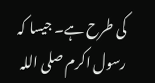کی طرح ہے۔ جیسا کہ رسول اکرم صلی اللہ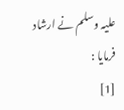علیہ وسلم نے ارشاد فرمایا :
[1]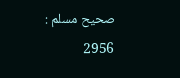صحیح مسلم : 2956